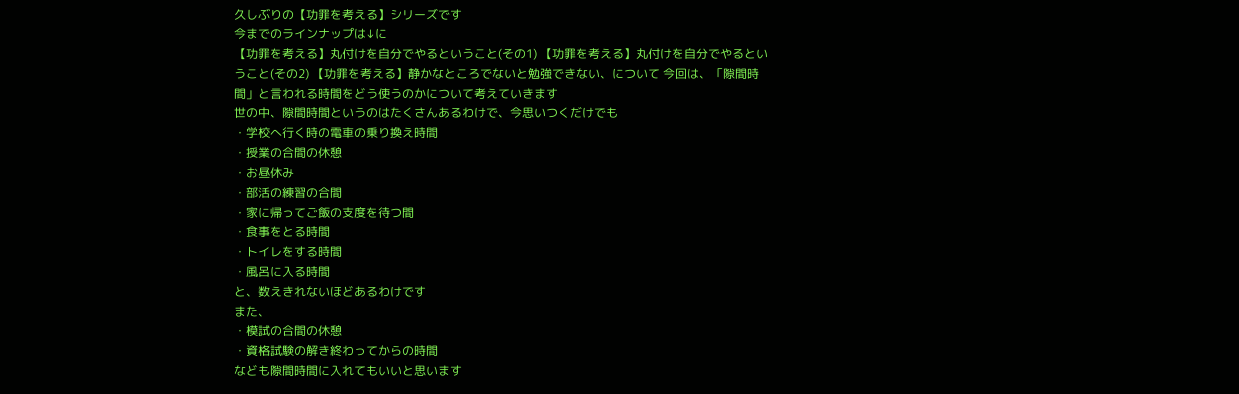久しぶりの【功罪を考える】シリーズです
今までのラインナップは↓に
【功罪を考える】丸付けを自分でやるということ(その1) 【功罪を考える】丸付けを自分でやるということ(その2) 【功罪を考える】静かなところでないと勉強できない、について 今回は、「隙間時間」と言われる時間をどう使うのかについて考えていきます
世の中、隙間時間というのはたくさんあるわけで、今思いつくだけでも
・学校へ行く時の電車の乗り換え時間
・授業の合間の休憩
・お昼休み
・部活の練習の合間
・家に帰ってご飯の支度を待つ間
・食事をとる時間
・トイレをする時間
・風呂に入る時間
と、数えきれないほどあるわけです
また、
・模試の合間の休憩
・資格試験の解き終わってからの時間
なども隙間時間に入れてもいいと思います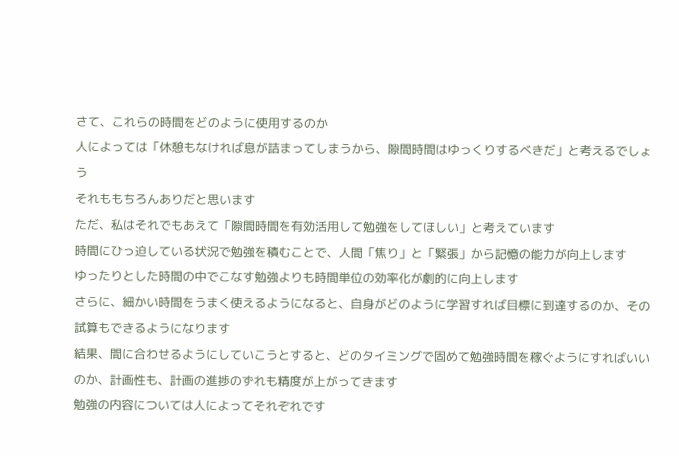さて、これらの時間をどのように使用するのか
人によっては「休憩もなければ息が詰まってしまうから、隙間時間はゆっくりするべきだ」と考えるでしょう
それももちろんありだと思います
ただ、私はそれでもあえて「隙間時間を有効活用して勉強をしてほしい」と考えています
時間にひっ迫している状況で勉強を積むことで、人間「焦り」と「緊張」から記憶の能力が向上します
ゆったりとした時間の中でこなす勉強よりも時間単位の効率化が劇的に向上します
さらに、細かい時間をうまく使えるようになると、自身がどのように学習すれば目標に到達するのか、その試算もできるようになります
結果、間に合わせるようにしていこうとすると、どのタイミングで固めて勉強時間を稼ぐようにすればいいのか、計画性も、計画の進捗のずれも精度が上がってきます
勉強の内容については人によってそれぞれです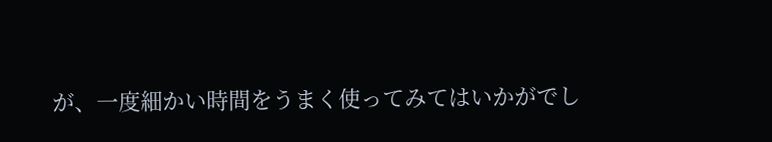が、一度細かい時間をうまく使ってみてはいかがでし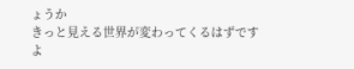ょうか
きっと見える世界が変わってくるはずですよ